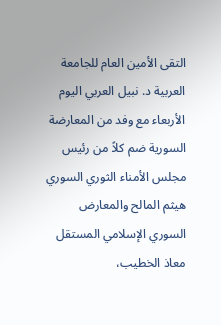التقى الأمين العام للجامعة العربية د. نبيل العربي اليوم الأربعاء مع وفد من المعارضة السورية ضم كلاً من رئيس مجلس الأمناء الثوري السوري هيثم المالح والمعارض السوري الإسلامي المستقل معاذ الخطيب،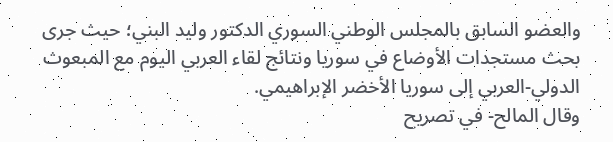والعضو السابق بالمجلس الوطني السوري الدكتور وليد البني؛ حيث جرى بحث مستجدات الأوضاع في سوريا ونتائج لقاء العربي اليوم مع المبعوث الدولي-العربي إلى سوريا الأخضر الإبراهيمي.
وقال المالح- في تصريح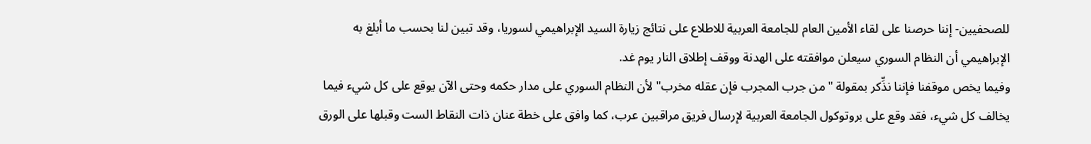للصحفيين- إننا حرصنا على لقاء الأمين العام للجامعة العربية للاطلاع على نتائج زيارة السيد الإبراهيمي لسوريا، وقد تبين لنا بحسب ما أبلغ به الإبراهيمي أن النظام السوري سيعلن موافقته على الهدنة ووقف إطلاق النار يوم غد.
وفيما يخص موقفنا فإننا نذِّكر بمقولة "من جرب المجرب فإن عقله مخرب" لأن النظام السوري على مدار حكمه وحتى الآن يوقع على كل شيء فيما يخالف كل شيء، فقد وقع على بروتوكول الجامعة العربية لإرسال فريق مراقبين عرب، كما وافق على خطة عنان ذات النقاط الست وقبلها على الورق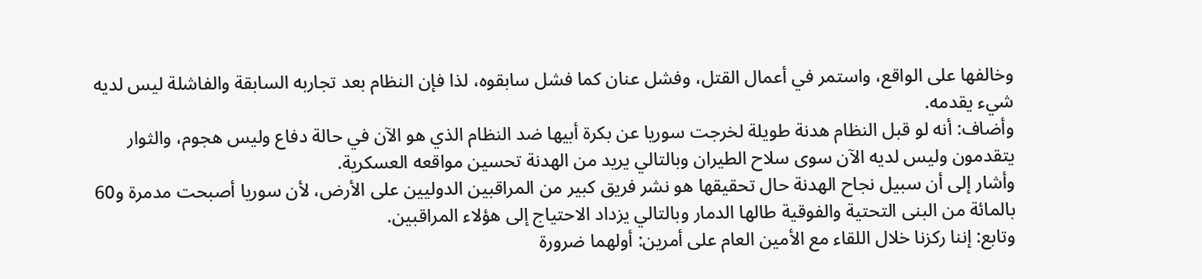وخالفها على الواقع، واستمر في أعمال القتل، وفشل عنان كما فشل سابقوه، لذا فإن النظام بعد تجاربه السابقة والفاشلة ليس لديه شيء يقدمه.
وأضاف: أنه لو قبل النظام هدنة طويلة لخرجت سوريا عن بكرة أبيها ضد النظام الذي هو الآن في حالة دفاع وليس هجوم، والثوار يتقدمون وليس لديه الآن سوى سلاح الطيران وبالتالي يريد من الهدنة تحسين مواقعه العسكرية.
وأشار إلى أن سبيل نجاح الهدنة حال تحقيقها هو نشر فريق كبير من المراقبين الدوليين على الأرض، لأن سوريا أصبحت مدمرة و60 بالمائة من البنى التحتية والفوقية طالها الدمار وبالتالي يزداد الاحتياج إلى هؤلاء المراقبين.
وتابع: إننا ركزنا خلال اللقاء مع الأمين العام على أمرين: أولهما ضرورة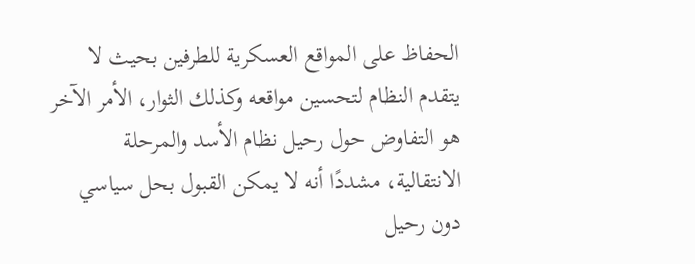الحفاظ على المواقع العسكرية للطرفين بحيث لا يتقدم النظام لتحسين مواقعه وكذلك الثوار، الأمر الآخر هو التفاوض حول رحيل نظام الأسد والمرحلة الانتقالية، مشددًا أنه لا يمكن القبول بحل سياسي دون رحيل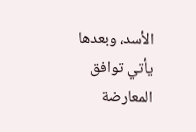الأسد، وبعدها يأتي توافق المعارضة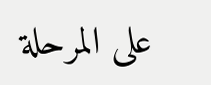على المرحلة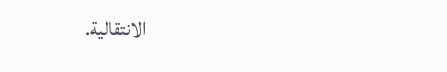الانتقالية.